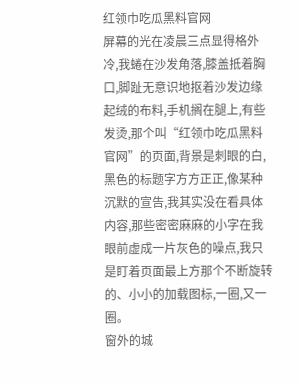红领巾吃瓜黑料官网
屏幕的光在凌晨三点显得格外冷,我蜷在沙发角落,膝盖抵着胸口,脚趾无意识地抠着沙发边缘起绒的布料,手机搁在腿上,有些发烫,那个叫“红领巾吃瓜黑料官网”的页面,背景是刺眼的白,黑色的标题字方方正正,像某种沉默的宣告,我其实没在看具体内容,那些密密麻麻的小字在我眼前虚成一片灰色的噪点,我只是盯着页面最上方那个不断旋转的、小小的加载图标,一圈,又一圈。
窗外的城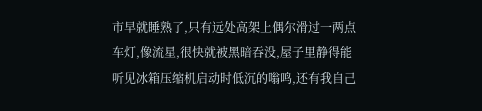市早就睡熟了,只有远处高架上偶尔滑过一两点车灯,像流星,很快就被黑暗吞没,屋子里静得能听见冰箱压缩机启动时低沉的嗡鸣,还有我自己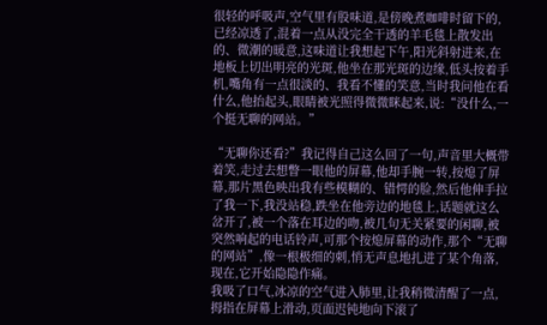很轻的呼吸声,空气里有股味道,是傍晚煮咖啡时留下的,已经凉透了,混着一点从没完全干透的羊毛毯上散发出的、微潮的暖意,这味道让我想起下午,阳光斜射进来,在地板上切出明亮的光斑,他坐在那光斑的边缘,低头按着手机,嘴角有一点很淡的、我看不懂的笑意,当时我问他在看什么,他抬起头,眼睛被光照得微微眯起来,说:“没什么,一个挺无聊的网站。”

“无聊你还看?”我记得自己这么回了一句,声音里大概带着笑,走过去想瞥一眼他的屏幕,他却手腕一转,按熄了屏幕,那片黑色映出我有些模糊的、错愕的脸,然后他伸手拉了我一下,我没站稳,跌坐在他旁边的地毯上,话题就这么岔开了,被一个落在耳边的吻,被几句无关紧要的闲聊,被突然响起的电话铃声,可那个按熄屏幕的动作,那个“无聊的网站”,像一根极细的刺,悄无声息地扎进了某个角落,现在,它开始隐隐作痛。
我吸了口气,冰凉的空气进入肺里,让我稍微清醒了一点,拇指在屏幕上滑动,页面迟钝地向下滚了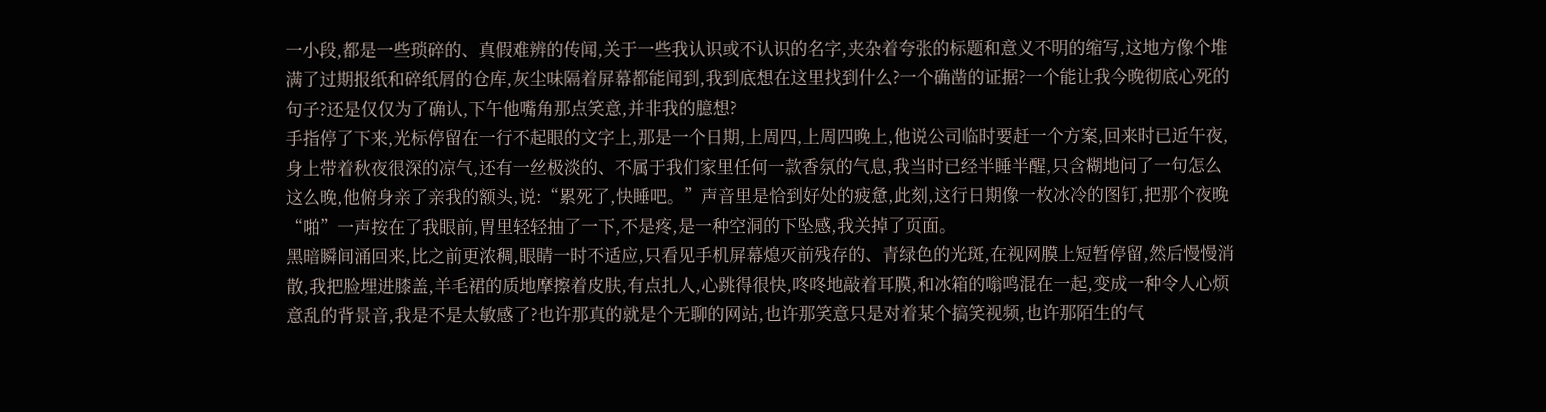一小段,都是一些琐碎的、真假难辨的传闻,关于一些我认识或不认识的名字,夹杂着夸张的标题和意义不明的缩写,这地方像个堆满了过期报纸和碎纸屑的仓库,灰尘味隔着屏幕都能闻到,我到底想在这里找到什么?一个确凿的证据?一个能让我今晚彻底心死的句子?还是仅仅为了确认,下午他嘴角那点笑意,并非我的臆想?
手指停了下来,光标停留在一行不起眼的文字上,那是一个日期,上周四,上周四晚上,他说公司临时要赶一个方案,回来时已近午夜,身上带着秋夜很深的凉气,还有一丝极淡的、不属于我们家里任何一款香氛的气息,我当时已经半睡半醒,只含糊地问了一句怎么这么晚,他俯身亲了亲我的额头,说:“累死了,快睡吧。”声音里是恰到好处的疲惫,此刻,这行日期像一枚冰冷的图钉,把那个夜晚“啪”一声按在了我眼前,胃里轻轻抽了一下,不是疼,是一种空洞的下坠感,我关掉了页面。
黑暗瞬间涌回来,比之前更浓稠,眼睛一时不适应,只看见手机屏幕熄灭前残存的、青绿色的光斑,在视网膜上短暂停留,然后慢慢消散,我把脸埋进膝盖,羊毛裙的质地摩擦着皮肤,有点扎人,心跳得很快,咚咚地敲着耳膜,和冰箱的嗡鸣混在一起,变成一种令人心烦意乱的背景音,我是不是太敏感了?也许那真的就是个无聊的网站,也许那笑意只是对着某个搞笑视频,也许那陌生的气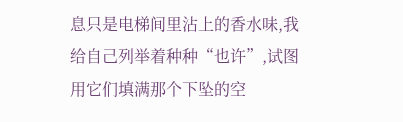息只是电梯间里沾上的香水味,我给自己列举着种种“也许”,试图用它们填满那个下坠的空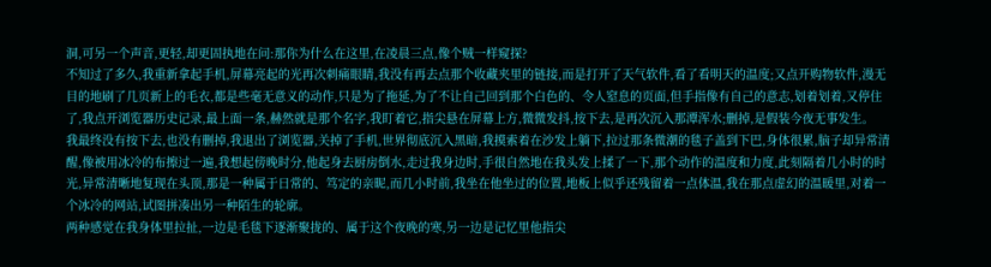洞,可另一个声音,更轻,却更固执地在问:那你为什么在这里,在凌晨三点,像个贼一样窥探?
不知过了多久,我重新拿起手机,屏幕亮起的光再次刺痛眼睛,我没有再去点那个收藏夹里的链接,而是打开了天气软件,看了看明天的温度;又点开购物软件,漫无目的地刷了几页新上的毛衣,都是些毫无意义的动作,只是为了拖延,为了不让自己回到那个白色的、令人窒息的页面,但手指像有自己的意志,划着划着,又停住了,我点开浏览器历史记录,最上面一条,赫然就是那个名字,我盯着它,指尖悬在屏幕上方,微微发抖,按下去,是再次沉入那潭浑水;删掉,是假装今夜无事发生。
我最终没有按下去,也没有删掉,我退出了浏览器,关掉了手机,世界彻底沉入黑暗,我摸索着在沙发上躺下,拉过那条微潮的毯子盖到下巴,身体很累,脑子却异常清醒,像被用冰冷的布擦过一遍,我想起傍晚时分,他起身去厨房倒水,走过我身边时,手很自然地在我头发上揉了一下,那个动作的温度和力度,此刻隔着几小时的时光,异常清晰地复现在头顶,那是一种属于日常的、笃定的亲昵,而几小时前,我坐在他坐过的位置,地板上似乎还残留着一点体温,我在那点虚幻的温暖里,对着一个冰冷的网站,试图拼凑出另一种陌生的轮廓。
两种感觉在我身体里拉扯,一边是毛毯下逐渐聚拢的、属于这个夜晚的寒,另一边是记忆里他指尖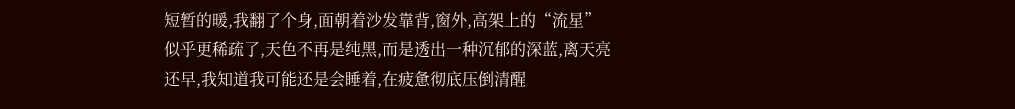短暂的暖,我翻了个身,面朝着沙发靠背,窗外,高架上的“流星”似乎更稀疏了,天色不再是纯黑,而是透出一种沉郁的深蓝,离天亮还早,我知道我可能还是会睡着,在疲惫彻底压倒清醒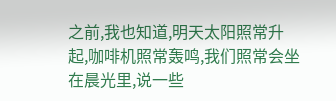之前,我也知道,明天太阳照常升起,咖啡机照常轰鸣,我们照常会坐在晨光里,说一些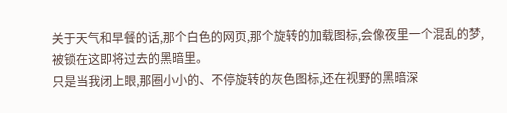关于天气和早餐的话,那个白色的网页,那个旋转的加载图标,会像夜里一个混乱的梦,被锁在这即将过去的黑暗里。
只是当我闭上眼,那圈小小的、不停旋转的灰色图标,还在视野的黑暗深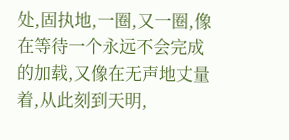处,固执地,一圈,又一圈,像在等待一个永远不会完成的加载,又像在无声地丈量着,从此刻到天明,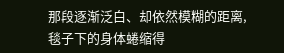那段逐渐泛白、却依然模糊的距离,毯子下的身体蜷缩得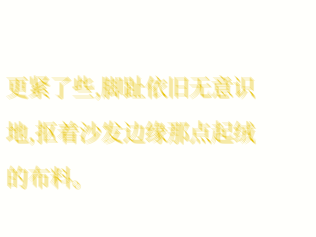更紧了些,脚趾依旧无意识地,抠着沙发边缘那点起绒的布料。